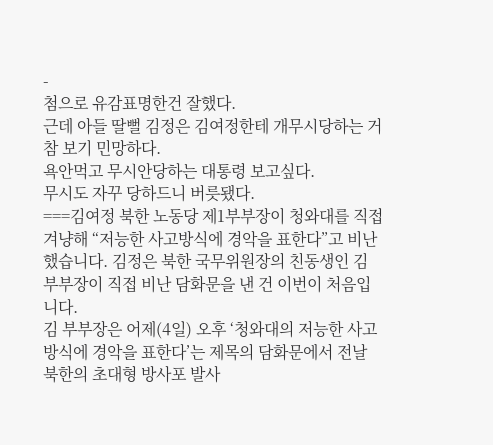-
첨으로 유감표명한건 잘했다.
근데 아들 딸뻘 김정은 김여정한테 개무시당하는 거 참 보기 민망하다.
욕안먹고 무시안당하는 대통령 보고싶다.
무시도 자꾸 당하드니 버릇됐다.
===김여정 북한 노동당 제1부부장이 청와대를 직접 겨냥해 “저능한 사고방식에 경악을 표한다”고 비난했습니다. 김정은 북한 국무위원장의 친동생인 김 부부장이 직접 비난 담화문을 낸 건 이번이 처음입니다.
김 부부장은 어제(4일) 오후 ‘청와대의 저능한 사고방식에 경악을 표한다’는 제목의 담화문에서 전날 북한의 초대형 방사포 발사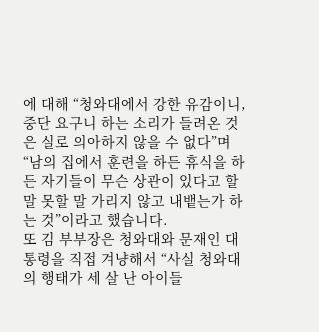에 대해 “청와대에서 강한 유감이니, 중단 요구니 하는 소리가 들려온 것은 실로 의아하지 않을 수 없다”며 “남의 집에서 훈련을 하든 휴식을 하든 자기들이 무슨 상관이 있다고 할 말 못할 말 가리지 않고 내뱉는가 하는 것”이라고 했습니다.
또 김 부부장은 청와대와 문재인 대통령을 직접 겨냥해서 “사실 청와대의 행태가 세 살 난 아이들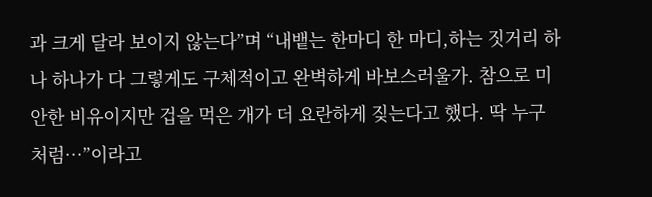과 크게 달라 보이지 않는다”며 “내뱉는 한마디 한 마디,하는 짓거리 하나 하나가 다 그렇게도 구체적이고 완벽하게 바보스러울가. 참으로 미안한 비유이지만 겁을 먹은 개가 더 요란하게 짖는다고 했다. 딱 누구처럼…”이라고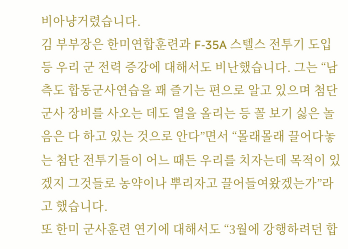비아냥거렸습니다.
김 부부장은 한미연합훈련과 F-35A 스텔스 전투기 도입 등 우리 군 전력 증강에 대해서도 비난했습니다. 그는 “남측도 합동군사연습을 꽤 즐기는 편으로 알고 있으며 첨단 군사 장비를 사오는 데도 열을 올리는 등 꼴 보기 싫은 놀음은 다 하고 있는 것으로 안다”면서 “몰래몰래 끌어다놓는 첨단 전투기들이 어느 때든 우리를 치자는데 목적이 있겠지 그것들로 농약이나 뿌리자고 끌어들여왔겠는가”라고 했습니다.
또 한미 군사훈련 연기에 대해서도 “3월에 강행하려던 합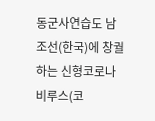동군사연습도 남조선(한국)에 창궐하는 신형코로나비루스(코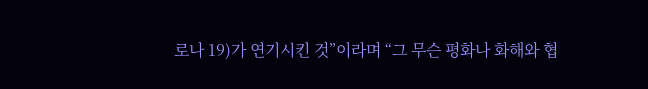로나 19)가 연기시킨 것”이라며 “그 무슨 평화나 화해와 협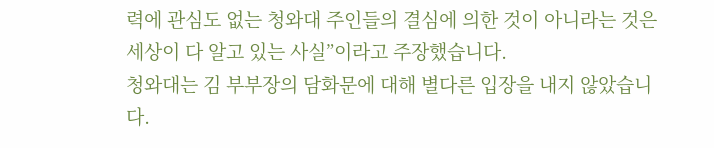력에 관심도 없는 청와대 주인들의 결심에 의한 것이 아니라는 것은 세상이 다 알고 있는 사실”이라고 주장했습니다.
청와대는 김 부부장의 담화문에 대해 별다른 입장을 내지 않았습니다.